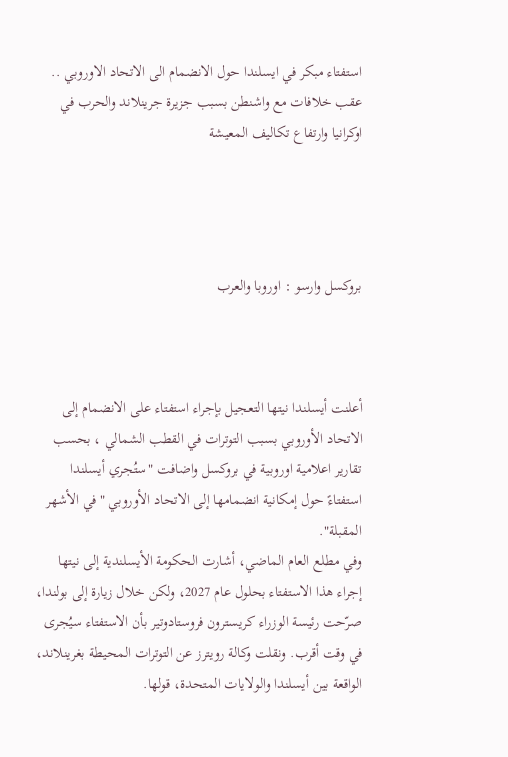استفتاء مبكر في ايسلندا حول الانضمام الى الاتحاد الاوروبي .. عقب خلافات مع واشنطن بسبب جزيرة جرينلاند والحرب في اوكرانيا وارتفاع تكاليف المعيشة




بروكسل وارسو : اوروبا والعرب



أعلنت أيسلندا نيتها التعجيل بإجراء استفتاء على الانضمام إلى الاتحاد الأوروبي بسبب التوترات في القطب الشمالي ، بحسب تقارير اعلامية اوروبية في بروكسل واضافت "ستُجري أيسلندا استفتاءً حول إمكانية انضمامها إلى الاتحاد الأوروبي "في الأشهر المقبلة".
وفي مطلع العام الماضي، أشارت الحكومة الأيسلندية إلى نيتها إجراء هذا الاستفتاء بحلول عام 2027، ولكن خلال زيارة إلى بولندا، صرّحت رئيسة الوزراء كريسترون فروستادوتير بأن الاستفتاء سيُجرى في وقت أقرب. ونقلت وكالة رويترز عن التوترات المحيطة بغرينلاند، الواقعة بين أيسلندا والولايات المتحدة، قولها.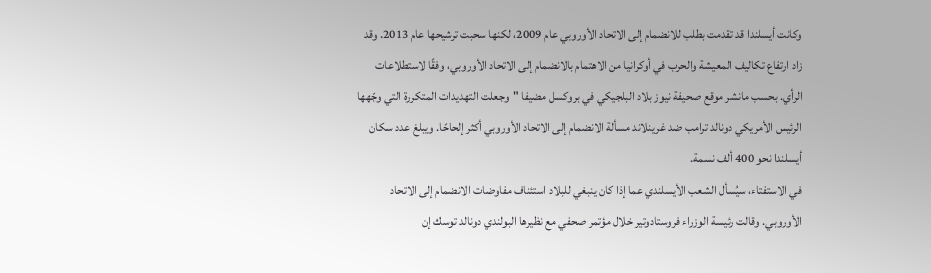وكانت أيسلندا قد تقدمت بطلب للانضمام إلى الاتحاد الأوروبي عام 2009، لكنها سحبت ترشيحها عام 2013. وقد زاد ارتفاع تكاليف المعيشة والحرب في أوكرانيا من الاهتمام بالانضمام إلى الاتحاد الأوروبي، وفقًا لاستطلاعات الرأي. بحسب مانشر موقع صحيفة نيوز بلاد البلجيكي في بروكسل مضيفا "وجعلت التهديدات المتكررة التي وجّهها الرئيس الأمريكي دونالد ترامب ضد غرينلاند مسألة الانضمام إلى الاتحاد الأوروبي أكثر إلحاحًا. ويبلغ عدد سكان أيسلندا نحو 400 ألف نسمة.
في الاستفتاء، سيُسأل الشعب الأيسلندي عما إذا كان ينبغي للبلاد استئناف مفاوضات الانضمام إلى الاتحاد الأوروبي. وقالت رئيسة الوزراء فروستادوتير خلال مؤتمر صحفي مع نظيرها البولندي دونالد توسك إن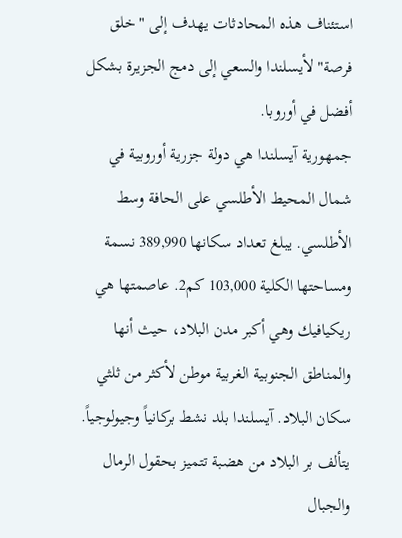استئناف هذه المحادثات يهدف إلى "خلق فرصة" لأيسلندا والسعي إلى دمج الجزيرة بشكل أفضل في أوروبا.
جمهورية آيسلندا هي دولة جزرية أوروبية في شمال المحيط الأطلسي على الحافة وسط الأطلسي. يبلغ تعداد سكانها 389,990 نسمة ومساحتها الكلية 103,000 كم2. عاصمتها هي ريكيافيك وهي أكبر مدن البلاد، حيث أنها والمناطق الجنوبية الغربية موطن لأكثر من ثلثي سكان البلاد. آيسلندا بلد نشط بركانياً وجيولوجياً. يتألف بر البلاد من هضبة تتميز بحقول الرمال والجبال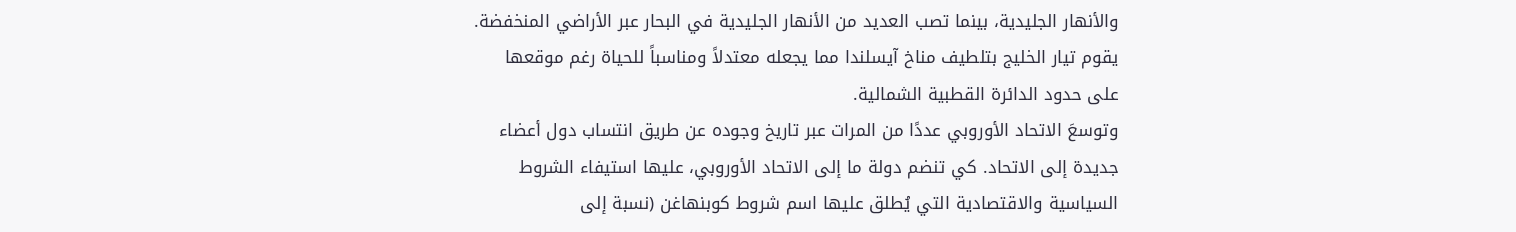والأنهار الجليدية، بينما تصب العديد من الأنهار الجليدية في البحار عبر الأراضي المنخفضة. يقوم تيار الخليج بتلطيف مناخ آيسلندا مما يجعله معتدلاً ومناسباً للحياة رغم موقعها على حدود الدائرة القطبية الشمالية.
وتوسعَ الاتحاد الأوروبي عددًا من المرات عبر تاريخ وجوده عن طريق انتساب دول أعضاء جديدة إلى الاتحاد. كي تنضم دولة ما إلى الاتحاد الأوروبي، عليها استيفاء الشروط السياسية والاقتصادية التي يُطلق عليها اسم شروط كوبنهاغن (نسبة إلى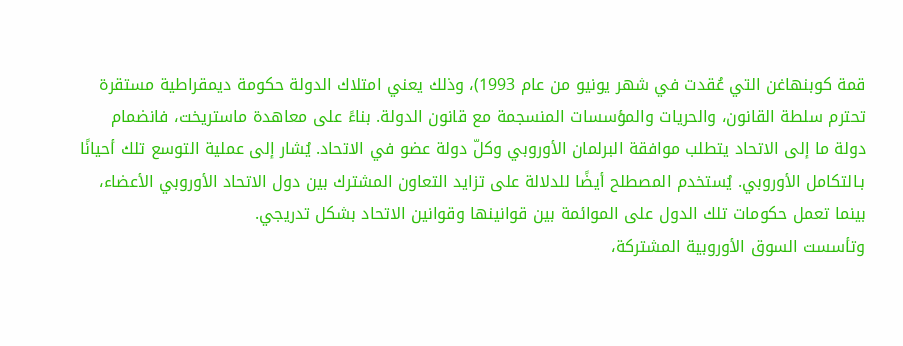قمة كوبنهاغن التي عُقدت في شهر يونيو من عام 1993)، وذلك يعني امتلاك الدولة حكومة ديمقراطية مستقرة تحترم سلطة القانون، والحريات والمؤسسات المنسجمة مع قانون الدولة. بناءً على معاهدة ماستريخت، فانضمام دولة ما إلى الاتحاد يتطلب موافقة البرلمان الأوروبي وكلّ دولة عضو في الاتحاد. يُشار إلى عملية التوسع تلك أحيانًا بـالتكامل الأوروبي. يُستخدم المصطلح أيضًا للدلالة على تزايد التعاون المشترك بين دول الاتحاد الأوروبي الأعضاء، بينما تعمل حكومات تلك الدول على الموائمة بين قوانينها وقوانين الاتحاد بشكل تدريجي.
وتأسست السوق الأوروبية المشتركة،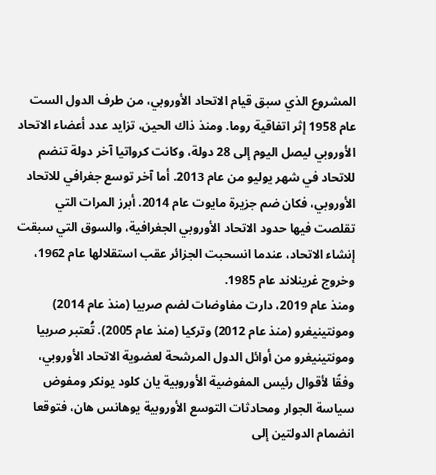المشروع الذي سبق قيام الاتحاد الأوروبي، من طرف الدول الست عام 1958 إثر اتفاقية روما. ومنذ ذاك الحين، تزايد عدد أعضاء الاتحاد الأوروبي ليصل اليوم إلى 28 دولة، وكانت كرواتيا آخر دولة تنضم للاتحاد في شهر يوليو من عام 2013. أما آخر توسع جغرافي للاتحاد الأوروبي، فكان ضم جزيرة مايوت عام 2014. أبرز المرات التي تقلصت فيها حدود الاتحاد الأوروبي الجغرافية، والسوق التي سبقت إنشاء الاتحاد، عندما انسحبت الجزائر عقب استقلالها عام 1962، وخروج غرينلاند عام 1985.
ومنذ عام 2019، دارت مفاوضات لضم صربيا (منذ عام 2014) ومونتينيغرو (منذ عام 2012) وتركيا (منذ عام 2005). تُعتبر صربيا ومونتينيغرو من أوائل الدول المرشحة لعضوية الاتحاد الأوروبي، وفقًا لأقوال رئيس المفوضية الأوروبية يان كلود يونكر ومفوض سياسة الجوار ومحادثات التوسع الأوروبية يوهانس هان، فتوقعا انضمام الدولتين إلى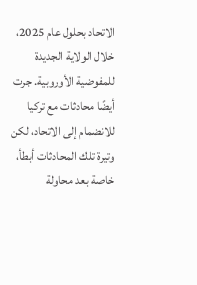الاتحاد بحلول عام 2025، خلال الولاية الجديدة للمفوضية الأوروبية. جرت أيضًا محادثات مع تركيا للانضمام إلى الاتحاد، لكن وتيرة تلك المحادثات أبطأ، خاصة بعد محاولة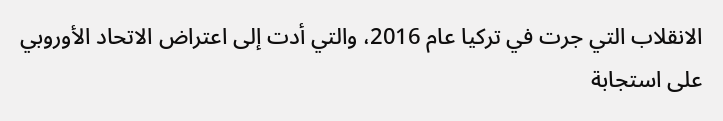الانقلاب التي جرت في تركيا عام 2016، والتي أدت إلى اعتراض الاتحاد الأوروبي على استجابة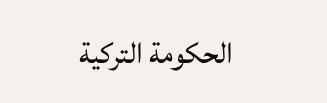الحكومة التركية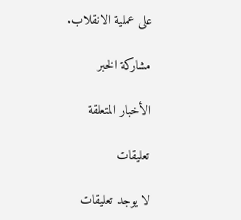على عملية الانقلاب.

مشاركة الخبر

الأخبار المتعلقة

تعليقات

لا يوجد تعليقات